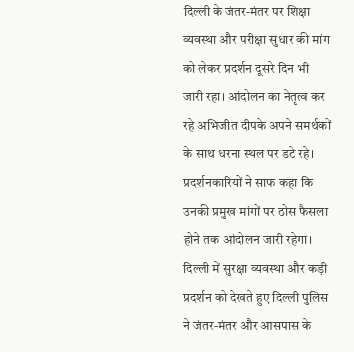दिल्ली के जंतर-मंतर पर शिक्षा व्यवस्था और परीक्षा सुधार की मांग को लेकर प्रदर्शन दूसरे दिन भी जारी रहा। आंदोलन का नेतृत्व कर रहे अभिजीत दीपके अपने समर्थकों के साथ धरना स्थल पर डटे रहे। प्रदर्शनकारियों ने साफ कहा कि उनकी प्रमुख मांगों पर ठोस फैसला होने तक आंदोलन जारी रहेगा।
दिल्ली में सुरक्षा व्यवस्था और कड़ी
प्रदर्शन को देखते हुए दिल्ली पुलिस ने जंतर-मंतर और आसपास के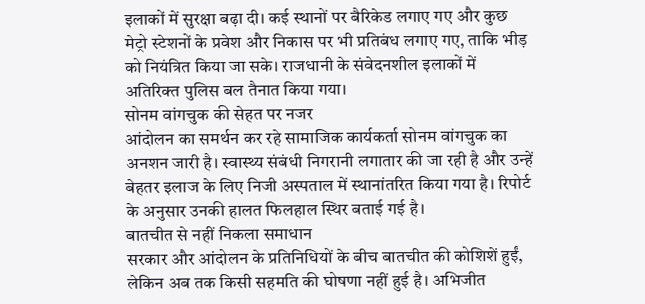इलाकों में सुरक्षा बढ़ा दी। कई स्थानों पर बैरिकेड लगाए गए और कुछ मेट्रो स्टेशनों के प्रवेश और निकास पर भी प्रतिबंध लगाए गए, ताकि भीड़ को नियंत्रित किया जा सके। राजधानी के संवेदनशील इलाकों में अतिरिक्त पुलिस बल तैनात किया गया।
सोनम वांगचुक की सेहत पर नजर
आंदोलन का समर्थन कर रहे सामाजिक कार्यकर्ता सोनम वांगचुक का अनशन जारी है। स्वास्थ्य संबंधी निगरानी लगातार की जा रही है और उन्हें बेहतर इलाज के लिए निजी अस्पताल में स्थानांतरित किया गया है। रिपोर्ट के अनुसार उनकी हालत फिलहाल स्थिर बताई गई है।
बातचीत से नहीं निकला समाधान
सरकार और आंदोलन के प्रतिनिधियों के बीच बातचीत की कोशिशें हुईं, लेकिन अब तक किसी सहमति की घोषणा नहीं हुई है। अभिजीत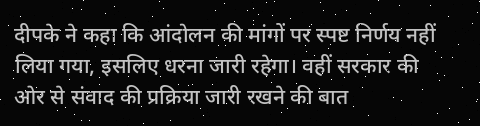दीपके ने कहा कि आंदोलन की मांगों पर स्पष्ट निर्णय नहीं लिया गया, इसलिए धरना जारी रहेगा। वहीं सरकार की ओर से संवाद की प्रक्रिया जारी रखने की बात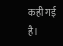कही गई है।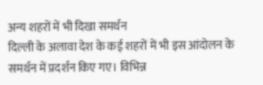अन्य शहरों में भी दिखा समर्थन
दिल्ली के अलावा देश के कई शहरों में भी इस आंदोलन के समर्थन में प्रदर्शन किए गए। विभिन्न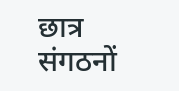छात्र संगठनों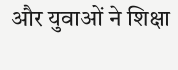और युवाओं ने शिक्षा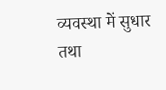व्यवस्था में सुधार तथा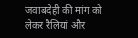जवाबदेही की मांग को लेकर रैलियां और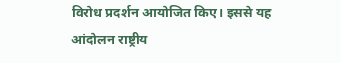विरोध प्रदर्शन आयोजित किए। इससे यह आंदोलन राष्ट्रीय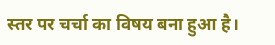स्तर पर चर्चा का विषय बना हुआ है।